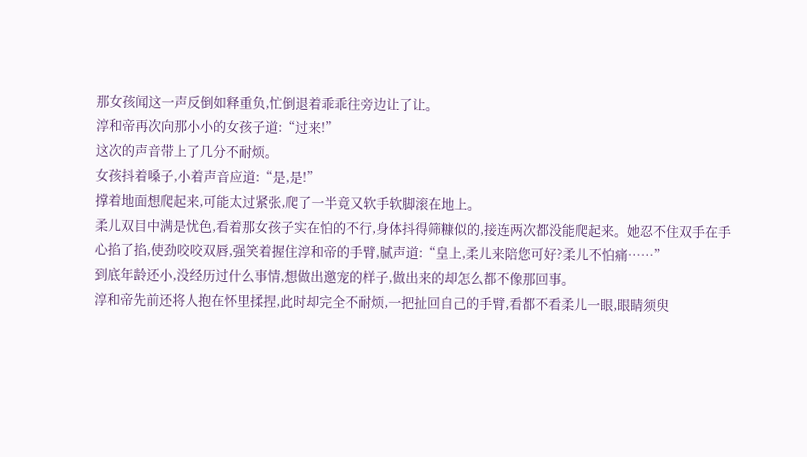那女孩闻这一声反倒如释重负,忙倒退着乖乖往旁边让了让。
淳和帝再次向那小小的女孩子道:“过来!”
这次的声音带上了几分不耐烦。
女孩抖着嗓子,小着声音应道:“是,是!”
撑着地面想爬起来,可能太过紧张,爬了一半竟又软手软脚滚在地上。
柔儿双目中满是忧色,看着那女孩子实在怕的不行,身体抖得筛糠似的,接连两次都没能爬起来。她忍不住双手在手心掐了掐,使劲咬咬双唇,强笑着握住淳和帝的手臂,腻声道:“皇上,柔儿来陪您可好?柔儿不怕痛……”
到底年龄还小,没经历过什么事情,想做出邀宠的样子,做出来的却怎么都不像那回事。
淳和帝先前还将人抱在怀里揉捏,此时却完全不耐烦,一把扯回自己的手臂,看都不看柔儿一眼,眼睛须臾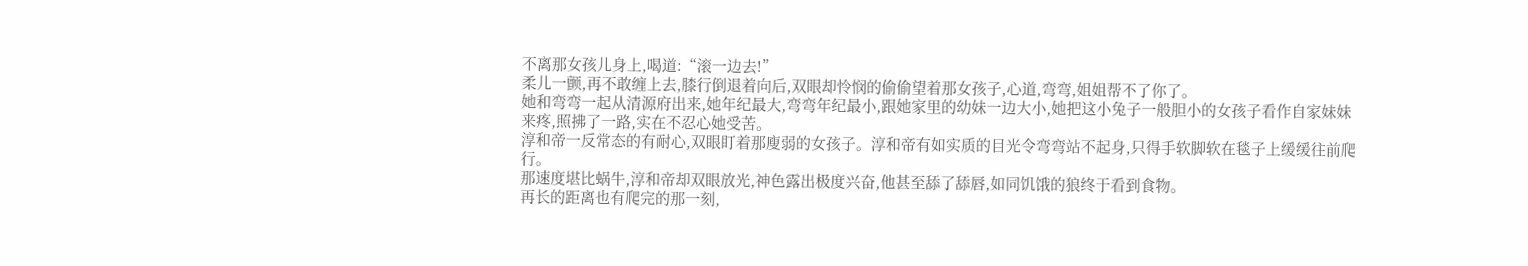不离那女孩儿身上,喝道:“滚一边去!”
柔儿一颤,再不敢缠上去,膝行倒退着向后,双眼却怜悯的偷偷望着那女孩子,心道,弯弯,姐姐帮不了你了。
她和弯弯一起从清源府出来,她年纪最大,弯弯年纪最小,跟她家里的幼妹一边大小,她把这小兔子一般胆小的女孩子看作自家妹妹来疼,照拂了一路,实在不忍心她受苦。
淳和帝一反常态的有耐心,双眼盯着那廋弱的女孩子。淳和帝有如实质的目光令弯弯站不起身,只得手软脚软在毯子上缓缓往前爬行。
那速度堪比蜗牛,淳和帝却双眼放光,神色露出极度兴奋,他甚至舔了舔唇,如同饥饿的狼终于看到食物。
再长的距离也有爬完的那一刻,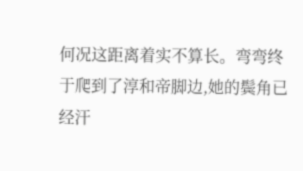何况这距离着实不算长。弯弯终于爬到了淳和帝脚边,她的鬓角已经汗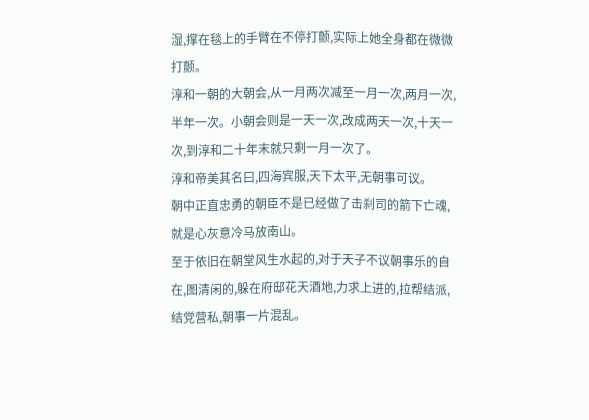湿,撑在毯上的手臂在不停打颤,实际上她全身都在微微打颤。
淳和一朝的大朝会,从一月两次减至一月一次,两月一次,半年一次。小朝会则是一天一次,改成两天一次,十天一次,到淳和二十年末就只剩一月一次了。
淳和帝美其名曰,四海宾服,天下太平,无朝事可议。
朝中正直忠勇的朝臣不是已经做了击刹司的箭下亡魂,就是心灰意冷马放南山。
至于依旧在朝堂风生水起的,对于天子不议朝事乐的自在,图清闲的,躲在府邸花天酒地,力求上进的,拉帮结派,结党营私,朝事一片混乱。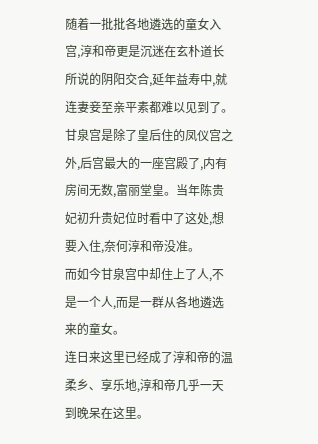随着一批批各地遴选的童女入宫,淳和帝更是沉迷在玄朴道长所说的阴阳交合,延年益寿中,就连妻妾至亲平素都难以见到了。
甘泉宫是除了皇后住的凤仪宫之外,后宫最大的一座宫殿了,内有房间无数,富丽堂皇。当年陈贵妃初升贵妃位时看中了这处,想要入住,奈何淳和帝没准。
而如今甘泉宫中却住上了人,不是一个人,而是一群从各地遴选来的童女。
连日来这里已经成了淳和帝的温柔乡、享乐地,淳和帝几乎一天到晚呆在这里。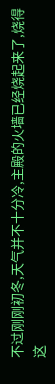不过刚刚初冬,天气并不十分冷,主殿的火墙已经烧起来了,烧得这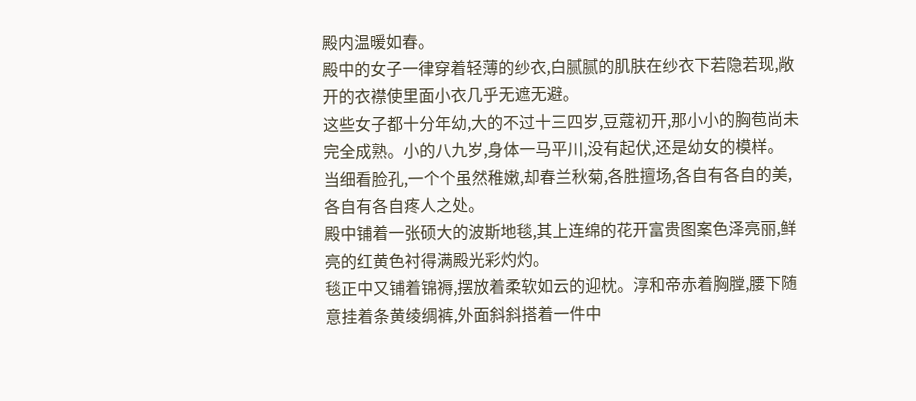殿内温暖如春。
殿中的女子一律穿着轻薄的纱衣,白腻腻的肌肤在纱衣下若隐若现,敞开的衣襟使里面小衣几乎无遮无避。
这些女子都十分年幼,大的不过十三四岁,豆蔻初开,那小小的胸苞尚未完全成熟。小的八九岁,身体一马平川,没有起伏,还是幼女的模样。
当细看脸孔,一个个虽然稚嫩,却春兰秋菊,各胜擅场,各自有各自的美,各自有各自疼人之处。
殿中铺着一张硕大的波斯地毯,其上连绵的花开富贵图案色泽亮丽,鲜亮的红黄色衬得满殿光彩灼灼。
毯正中又铺着锦褥,摆放着柔软如云的迎枕。淳和帝赤着胸膛,腰下随意挂着条黄绫绸裤,外面斜斜搭着一件中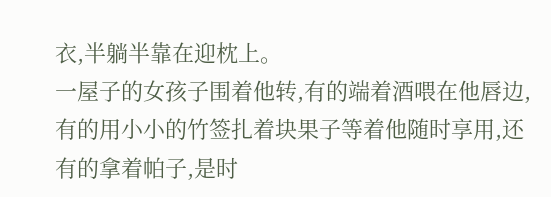衣,半躺半靠在迎枕上。
一屋子的女孩子围着他转,有的端着酒喂在他唇边,有的用小小的竹签扎着块果子等着他随时享用,还有的拿着帕子,是时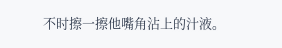不时擦一擦他嘴角沾上的汁液。